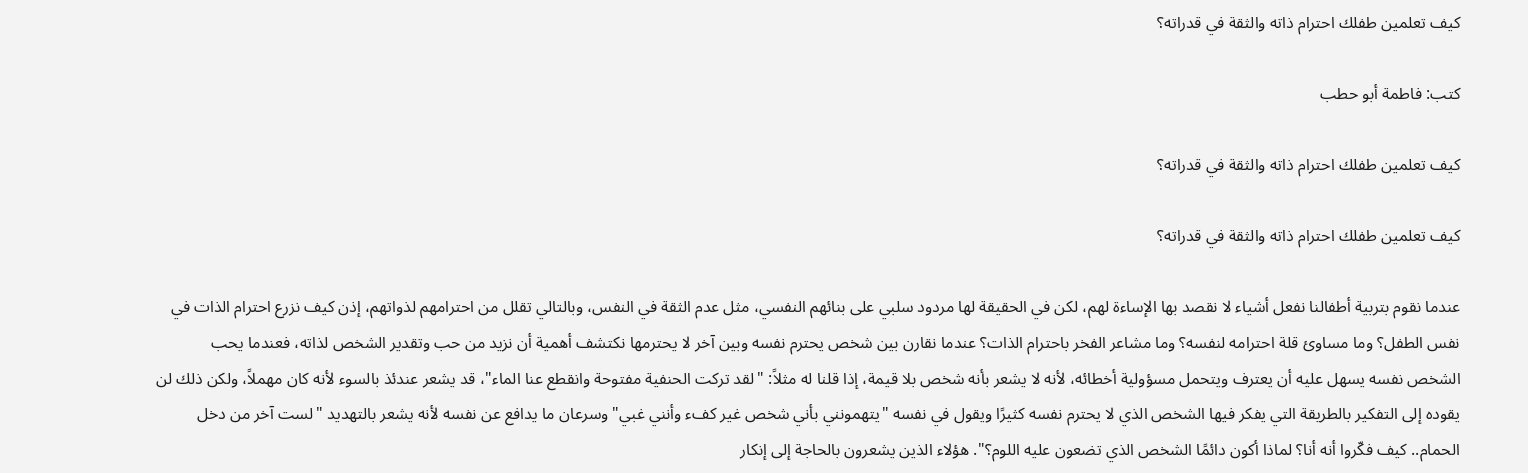كيف تعلمين طفلك احترام ذاته والثقة في قدراته؟

كتب: فاطمة أبو حطب

كيف تعلمين طفلك احترام ذاته والثقة في قدراته؟

كيف تعلمين طفلك احترام ذاته والثقة في قدراته؟

عندما نقوم بتربية أطفالنا نفعل أشياء لا نقصد بها الإساءة لهم، لكن في الحقيقة لها مردود سلبي على بنائهم النفسي، مثل عدم الثقة في النفس، وبالتالي تقلل من احترامهم لذواتهم، إذن كيف نزرع احترام الذات في نفس الطفل؟ وما مساوئ قلة احترامه لنفسه؟ وما مشاعر الفخر باحترام الذات؟ عندما نقارن بين شخص يحترم نفسه وبين آخر لا يحترمها نكتشف أهمية أن نزيد من حب وتقدير الشخص لذاته، فعندما يحب الشخص نفسه يسهل عليه أن يعترف ويتحمل مسؤولية أخطائه، لأنه لا يشعر بأنه شخص بلا قيمة، إذا قلنا له مثلاً: "لقد تركت الحنفية مفتوحة وانقطع عنا الماء"، قد يشعر عندئذ بالسوء لأنه كان مهملاً، ولكن ذلك لن يقوده إلى التفكير بالطريقة التي يفكر فيها الشخص الذي لا يحترم نفسه كثيرًا ويقول في نفسه "يتهمونني بأني شخص غير كفء وأنني غبي" وسرعان ما يدافع عن نفسه لأنه يشعر بالتهديد "لست آخر من دخل الحمام.. كيف فكّروا أنه أنا؟ لماذا أكون دائمًا الشخص الذي تضعون عليه اللوم؟". هؤلاء الذين يشعرون بالحاجة إلى إنكار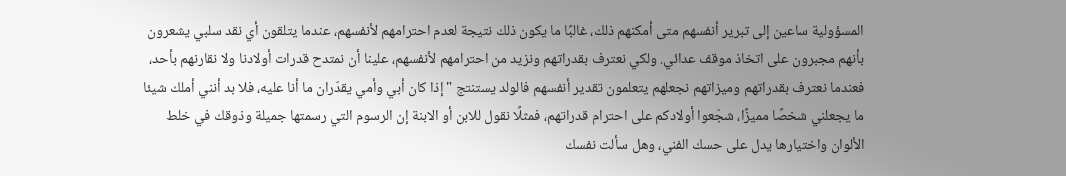المسؤولية ساعين إلى تبرير أنفسهم متى أمكنهم ذلك، غالبًا ما يكون ذلك نتيجة لعدم احترامهم لأنفسهم، عندما يتلقون أي نقد سلبي يشعرون بأنهم مجبرون على اتخاذ موقف عدائي. ولكي نعترف بقدراتهم ونزيد من احترامهم لأنفسهم، علينا أن نمتدح قدرات أولادنا ولا نقارنهم بأحد، فعندما نعترف بقدراتهم وميزاتهم نجعلهم يتعلمون تقدير أنفسهم فالولد يستنتج "إذا كان أبي وأمي يقدّران ما أنا عليه، فلا بد أنني أملك شيئا ما يجعلني شخصًا مميزًا، شجّعوا أولادكم على احترام قدراتهم، فمثلًا نقول للابن أو الابنة إن الرسوم التي رسمتها جميلة وذوقك في خلط الألوان واختيارها يدل على حسك الفني، وهل سألت نفسك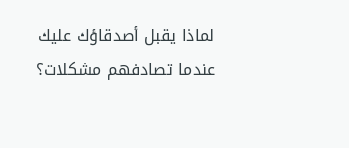لماذا يقبل أصدقاؤك عليك عندما تصادفهم مشكلات؟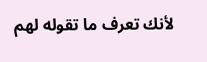لأنك تعرف ما تقوله لهم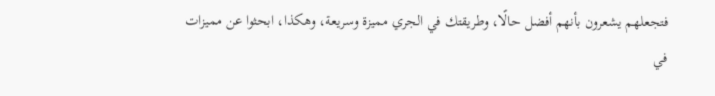فتجعلهم يشعرون بأنهم أفضل حالًا، وطريقتك في الجري مميزة وسريعة، وهكذا، ابحثوا عن مميزات في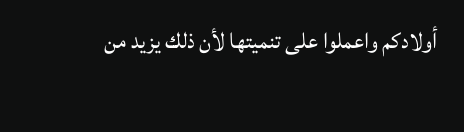أولادكم واعملوا على تنميتها لأن ذلك يزيد من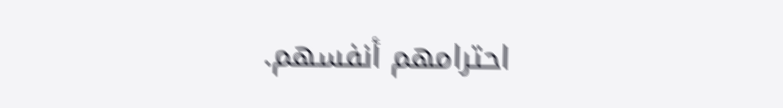احترامهم أنفسهم.